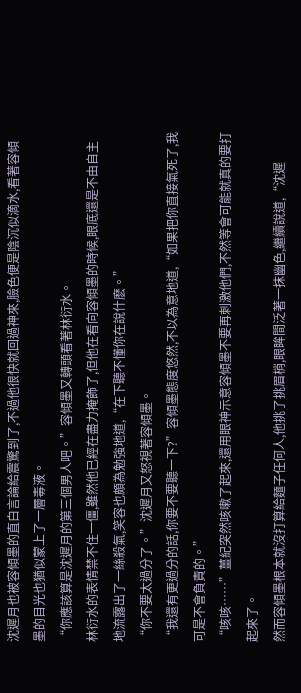沈遲月也被容傾墨的直白言論給震驚到了,不過他很快就回過神來,臉色便是陰沉似滴水,看著容傾墨的目光也猶似蒙上了一層毒液。
“你應該算是沈遲月的第三個男人吧。”容傾墨又轉頭看著林衍水。
林衍水的表情禁不住一僵,雖然他已經在盡力掩飾了,但他在看向容傾墨的時候,眼底還是不由自主地流露出了一絲殺氣,笑容也頗為勉強地道,“在下聽不懂你在說什麽。”
“你不要太過分了。”沈遲月又怒視著容傾墨。
“我還有更過分的話,你要不要聽一下?”容傾墨態度悠然,不以為意地道,“如果把你直接氣死了,我可是不會負責的。”
“咳咳……”薑紀突然咳嗽了起來,還用眼神示意容傾墨不要再刺激他們,不然等會可能就真的要打起來了。
然而容傾墨根本就沒打算給麵子任何人,他挑了挑眉梢,眼眸間泛著一抹幽色,繼續說道,“沈遲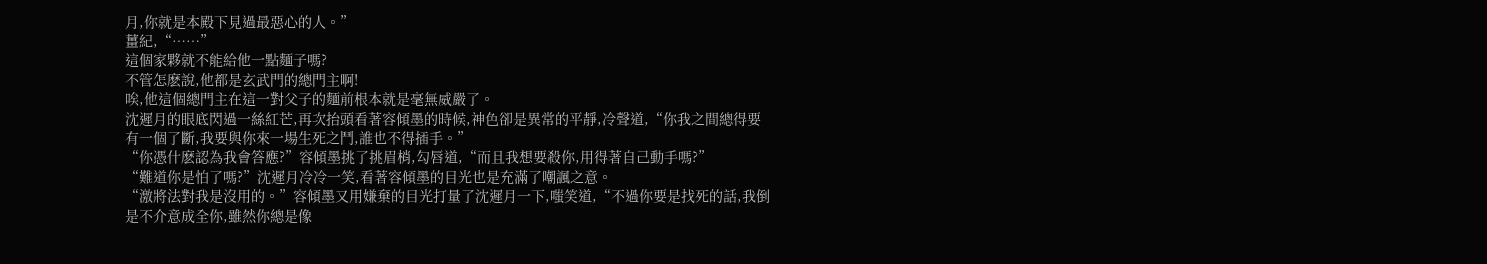月,你就是本殿下見過最惡心的人。”
薑紀,“……”
這個家夥就不能給他一點麵子嗎?
不管怎麽說,他都是玄武門的總門主啊!
唉,他這個總門主在這一對父子的麵前根本就是毫無威嚴了。
沈遲月的眼底閃過一絲紅芒,再次抬頭看著容傾墨的時候,神色卻是異常的平靜,冷聲道,“你我之間總得要有一個了斷,我要與你來一場生死之鬥,誰也不得插手。”
“你憑什麽認為我會答應?”容傾墨挑了挑眉梢,勾唇道,“而且我想要殺你,用得著自己動手嗎?”
“難道你是怕了嗎?”沈遲月冷冷一笑,看著容傾墨的目光也是充滿了嘲諷之意。
“激將法對我是沒用的。”容傾墨又用嫌棄的目光打量了沈遲月一下,嗤笑道,“不過你要是找死的話,我倒是不介意成全你,雖然你總是像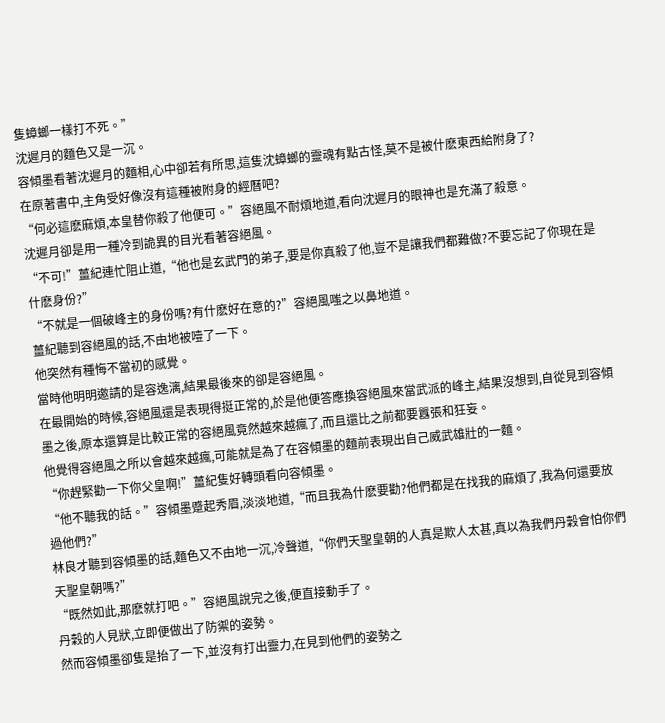隻蟑螂一樣打不死。”
沈遲月的麵色又是一沉。
容傾墨看著沈遲月的麵相,心中卻若有所思,這隻沈蟑螂的靈魂有點古怪,莫不是被什麽東西給附身了?
在原著書中,主角受好像沒有這種被附身的經曆吧?
“何必這麽麻煩,本皇替你殺了他便可。”容絕風不耐煩地道,看向沈遲月的眼神也是充滿了殺意。
沈遲月卻是用一種冷到詭異的目光看著容絕風。
“不可!”薑紀連忙阻止道,“他也是玄武門的弟子,要是你真殺了他,豈不是讓我們都難做?不要忘記了你現在是什麽身份?”
“不就是一個破峰主的身份嗎?有什麽好在意的?”容絕風嗤之以鼻地道。
薑紀聽到容絕風的話,不由地被噎了一下。
他突然有種悔不當初的感覺。
當時他明明邀請的是容逸漓,結果最後來的卻是容絕風。
在最開始的時候,容絕風還是表現得挺正常的,於是他便答應換容絕風來當武派的峰主,結果沒想到,自從見到容傾墨之後,原本還算是比較正常的容絕風竟然越來越瘋了,而且還比之前都要囂張和狂妄。
他覺得容絕風之所以會越來越瘋,可能就是為了在容傾墨的麵前表現出自己威武雄壯的一麵。
“你趕緊勸一下你父皇啊!”薑紀隻好轉頭看向容傾墨。
“他不聽我的話。”容傾墨蹙起秀眉,淡淡地道,“而且我為什麽要勸?他們都是在找我的麻煩了,我為何還要放過他們?”
林良才聽到容傾墨的話,麵色又不由地一沉,冷聲道,“你們天聖皇朝的人真是欺人太甚,真以為我們丹穀會怕你們天聖皇朝嗎?”
“既然如此,那麽就打吧。”容絕風說完之後,便直接動手了。
丹穀的人見狀,立即便做出了防禦的姿勢。
然而容傾墨卻隻是抬了一下,並沒有打出靈力,在見到他們的姿勢之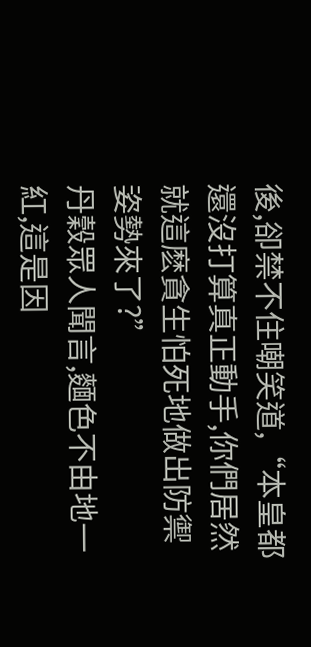後,卻禁不住嘲笑道,“本皇都還沒打算真正動手,你們居然就這麽貪生怕死地做出防禦姿勢來了?”
丹穀眾人聞言,麵色不由地一紅,這是因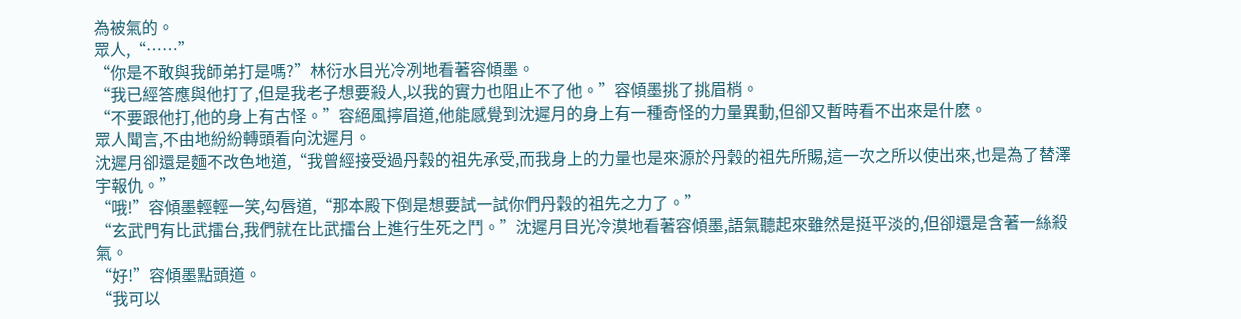為被氣的。
眾人,“……”
“你是不敢與我師弟打是嗎?”林衍水目光冷冽地看著容傾墨。
“我已經答應與他打了,但是我老子想要殺人,以我的實力也阻止不了他。”容傾墨挑了挑眉梢。
“不要跟他打,他的身上有古怪。”容絕風擰眉道,他能感覺到沈遲月的身上有一種奇怪的力量異動,但卻又暫時看不出來是什麽。
眾人聞言,不由地紛紛轉頭看向沈遲月。
沈遲月卻還是麵不改色地道,“我曾經接受過丹穀的祖先承受,而我身上的力量也是來源於丹穀的祖先所賜,這一次之所以使出來,也是為了替澤宇報仇。”
“哦!”容傾墨輕輕一笑,勾唇道,“那本殿下倒是想要試一試你們丹穀的祖先之力了。”
“玄武門有比武擂台,我們就在比武擂台上進行生死之鬥。”沈遲月目光冷漠地看著容傾墨,語氣聽起來雖然是挺平淡的,但卻還是含著一絲殺氣。
“好!”容傾墨點頭道。
“我可以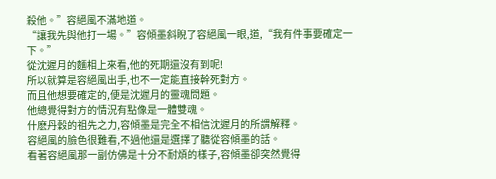殺他。”容絕風不滿地道。
“讓我先與他打一場。”容傾墨斜睨了容絕風一眼,道,“我有件事要確定一下。”
從沈遲月的麵相上來看,他的死期還沒有到呢!
所以就算是容絕風出手,也不一定能直接幹死對方。
而且他想要確定的,便是沈遲月的靈魂問題。
他總覺得對方的情況有點像是一體雙魂。
什麽丹穀的祖先之力,容傾墨是完全不相信沈遲月的所謂解釋。
容絕風的臉色很難看,不過他還是選擇了聽從容傾墨的話。
看著容絕風那一副仿佛是十分不耐煩的樣子,容傾墨卻突然覺得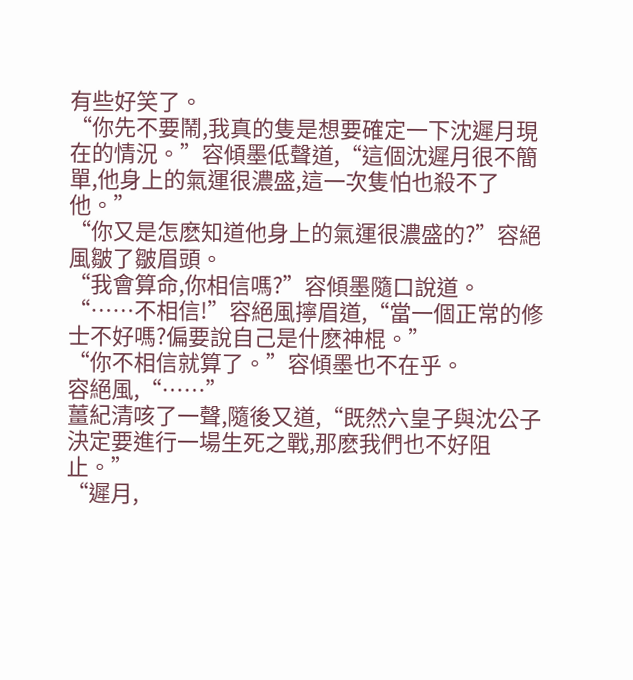有些好笑了。
“你先不要鬧,我真的隻是想要確定一下沈遲月現在的情況。”容傾墨低聲道,“這個沈遲月很不簡單,他身上的氣運很濃盛,這一次隻怕也殺不了他。”
“你又是怎麽知道他身上的氣運很濃盛的?”容絕風皺了皺眉頭。
“我會算命,你相信嗎?”容傾墨隨口說道。
“……不相信!”容絕風擰眉道,“當一個正常的修士不好嗎?偏要說自己是什麽神棍。”
“你不相信就算了。”容傾墨也不在乎。
容絕風,“……”
薑紀清咳了一聲,隨後又道,“既然六皇子與沈公子決定要進行一場生死之戰,那麽我們也不好阻止。”
“遲月,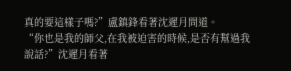真的要這樣子嗎?”盧鎮鋒看著沈遲月問道。
“你也是我的師父,在我被迫害的時候,是否有幫過我說話?”沈遲月看著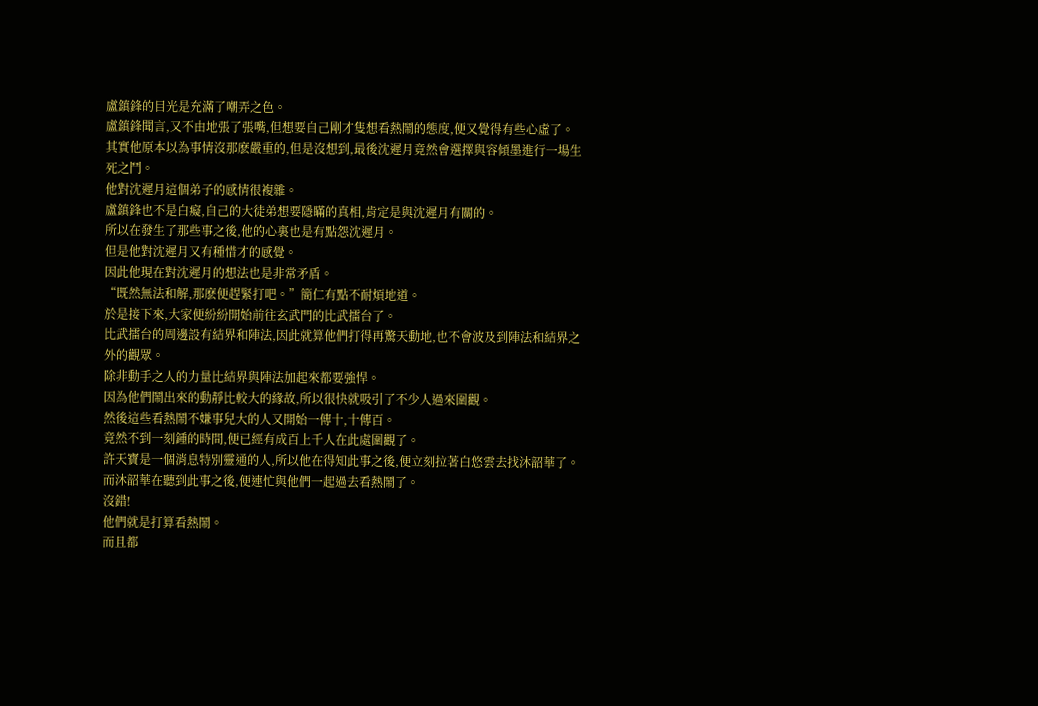盧鎮鋒的目光是充滿了嘲弄之色。
盧鎮鋒聞言,又不由地張了張嘴,但想要自己剛才隻想看熱鬧的態度,便又覺得有些心虛了。
其實他原本以為事情沒那麽嚴重的,但是沒想到,最後沈遲月竟然會選擇與容傾墨進行一場生死之鬥。
他對沈遲月這個弟子的感情很複雜。
盧鎮鋒也不是白癡,自己的大徒弟想要隱瞞的真相,肯定是與沈遲月有關的。
所以在發生了那些事之後,他的心裏也是有點怨沈遲月。
但是他對沈遲月又有種惜才的感覺。
因此他現在對沈遲月的想法也是非常矛盾。
“既然無法和解,那麽便趕緊打吧。”簡仁有點不耐煩地道。
於是接下來,大家便紛紛開始前往玄武門的比武擂台了。
比武擂台的周邊設有結界和陣法,因此就算他們打得再驚天動地,也不會波及到陣法和結界之外的觀眾。
除非動手之人的力量比結界與陣法加起來都要強悍。
因為他們鬧出來的動靜比較大的緣故,所以很快就吸引了不少人過來圍觀。
然後這些看熱鬧不嫌事兒大的人又開始一傳十,十傳百。
竟然不到一刻鍾的時間,便已經有成百上千人在此處圍觀了。
許天寶是一個消息特別靈通的人,所以他在得知此事之後,便立刻拉著白悠雲去找沐韶華了。
而沐韶華在聽到此事之後,便連忙與他們一起過去看熱鬧了。
沒錯!
他們就是打算看熱鬧。
而且都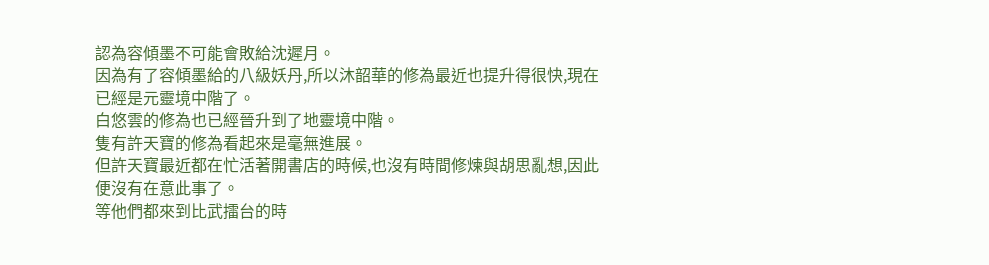認為容傾墨不可能會敗給沈遲月。
因為有了容傾墨給的八級妖丹,所以沐韶華的修為最近也提升得很快,現在已經是元靈境中階了。
白悠雲的修為也已經晉升到了地靈境中階。
隻有許天寶的修為看起來是毫無進展。
但許天寶最近都在忙活著開書店的時候,也沒有時間修煉與胡思亂想,因此便沒有在意此事了。
等他們都來到比武擂台的時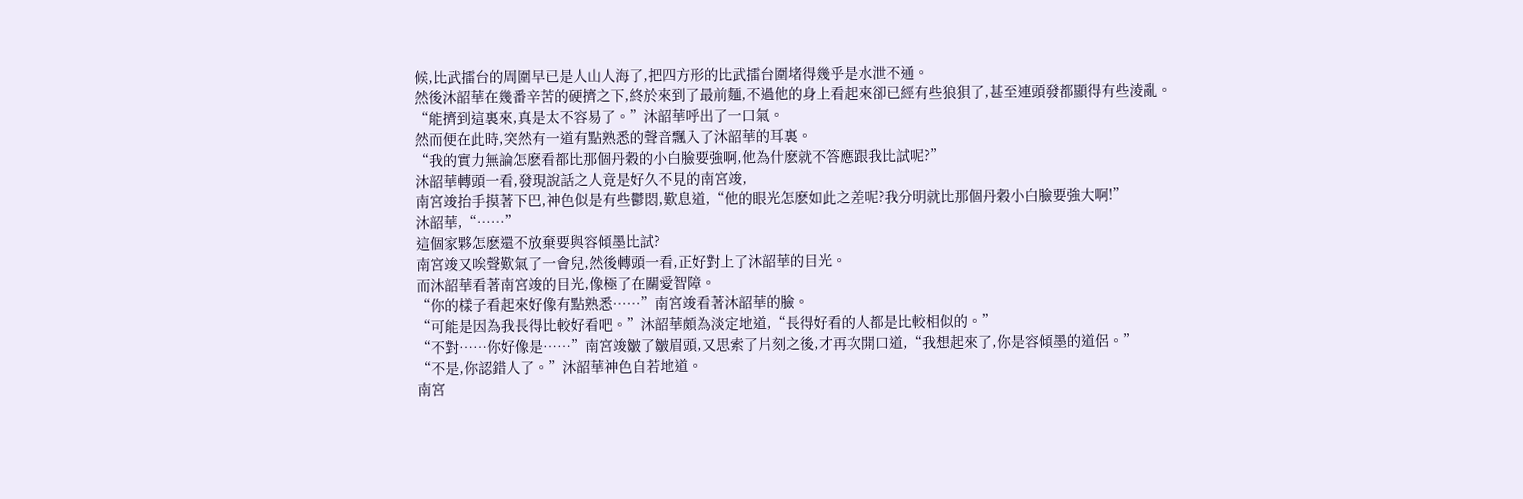候,比武擂台的周圍早已是人山人海了,把四方形的比武擂台圍堵得幾乎是水泄不通。
然後沐韶華在幾番辛苦的硬擠之下,終於來到了最前麵,不過他的身上看起來卻已經有些狼狽了,甚至連頭發都顯得有些淩亂。
“能擠到這裏來,真是太不容易了。”沐韶華呼出了一口氣。
然而便在此時,突然有一道有點熟悉的聲音飄入了沐韶華的耳裏。
“我的實力無論怎麽看都比那個丹穀的小白臉要強啊,他為什麽就不答應跟我比試呢?”
沐韶華轉頭一看,發現說話之人竟是好久不見的南宮竣,
南宮竣抬手摸著下巴,神色似是有些鬱悶,歎息道,“他的眼光怎麽如此之差呢?我分明就比那個丹穀小白臉要強大啊!”
沐韶華,“……”
這個家夥怎麽還不放棄要與容傾墨比試?
南宮竣又唉聲歎氣了一會兒,然後轉頭一看,正好對上了沐韶華的目光。
而沐韶華看著南宮竣的目光,像極了在關愛智障。
“你的樣子看起來好像有點熟悉……”南宮竣看著沐韶華的臉。
“可能是因為我長得比較好看吧。”沐韶華頗為淡定地道,“長得好看的人都是比較相似的。”
“不對……你好像是……”南宮竣皺了皺眉頭,又思索了片刻之後,才再次開口道,“我想起來了,你是容傾墨的道侶。”
“不是,你認錯人了。”沐韶華神色自若地道。
南宮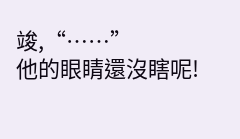竣,“……”
他的眼睛還沒瞎呢!